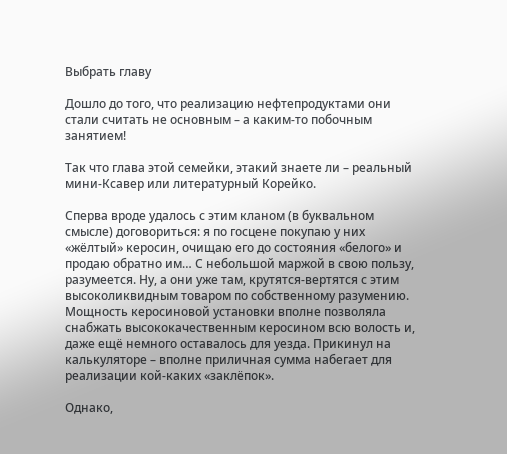Выбрать главу

Дошло до того, что реализацию нефтепродуктами они стали считать не основным – а каким-то побочным занятием!

Так что глава этой семейки, этакий знаете ли – реальный мини-Ксавер или литературный Корейко.

Сперва вроде удалось с этим кланом (в буквальном смысле) договориться: я по госцене покупаю у них «жёлтый» керосин, очищаю его до состояния «белого» и продаю обратно им… С небольшой маржой в свою пользу, разумеется. Ну, а они уже там, крутятся-вертятся с этим высоколиквидным товаром по собственному разумению. Мощность керосиновой установки вполне позволяла снабжать высококачественным керосином всю волость и, даже ещё немного оставалось для уезда. Прикинул на калькуляторе – вполне приличная сумма набегает для реализации кой-каких «заклёпок».

Однако,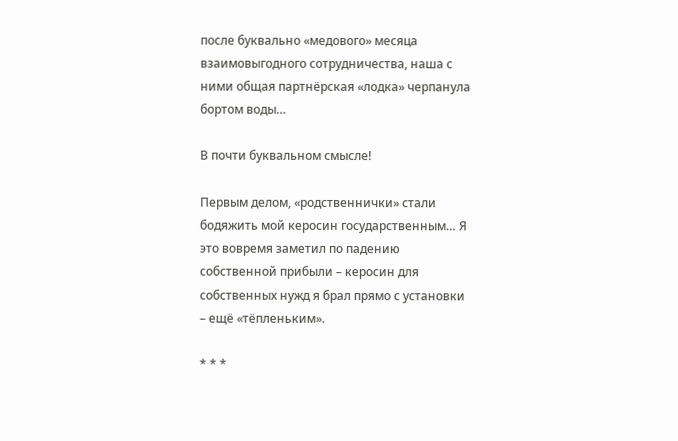после буквально «медового» месяца взаимовыгодного сотрудничества, наша с ними общая партнёрская «лодка» черпанула бортом воды…

В почти буквальном смысле!

Первым делом, «родственнички» стали бодяжить мой керосин государственным… Я это вовремя заметил по падению собственной прибыли – керосин для собственных нужд я брал прямо с установки – ещё «тёпленьким».

* * *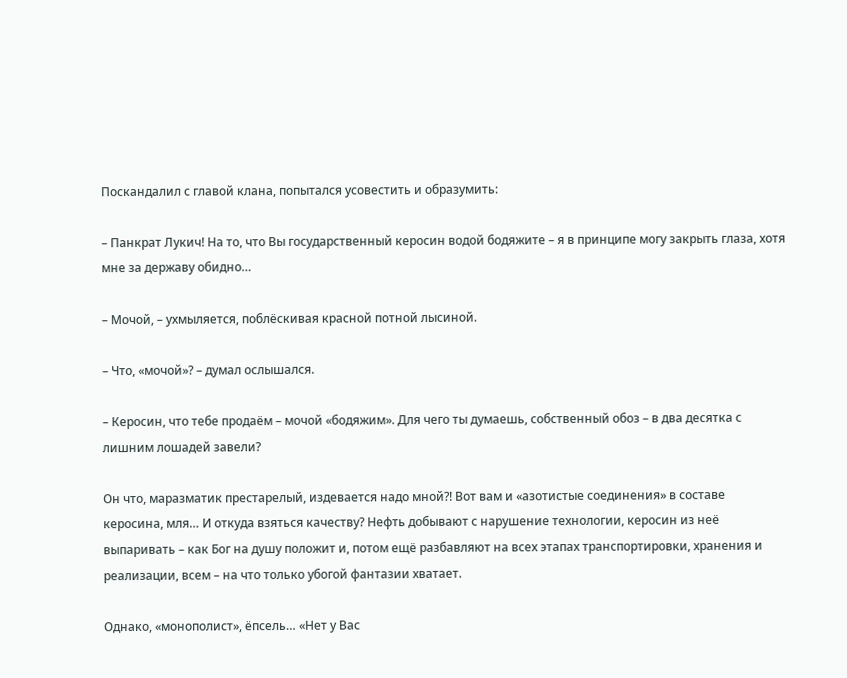Поскандалил с главой клана, попытался усовестить и образумить:

– Панкрат Лукич! На то, что Вы государственный керосин водой бодяжите – я в принципе могу закрыть глаза, хотя мне за державу обидно…

– Мочой, – ухмыляется, поблёскивая красной потной лысиной.

– Что, «мочой»? – думал ослышался.

– Керосин, что тебе продаём – мочой «бодяжим». Для чего ты думаешь, собственный обоз – в два десятка с лишним лошадей завели?

Он что, маразматик престарелый, издевается надо мной?! Вот вам и «азотистые соединения» в составе керосина, мля… И откуда взяться качеству? Нефть добывают с нарушение технологии, керосин из неё выпаривать – как Бог на душу положит и, потом ещё разбавляют на всех этапах транспортировки, хранения и реализации, всем – на что только убогой фантазии хватает.

Однако, «монополист», ёпсель… «Нет у Вас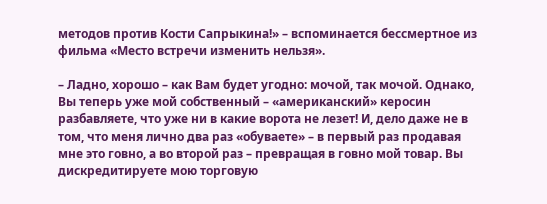методов против Кости Сапрыкина!» – вспоминается бессмертное из фильма «Место встречи изменить нельзя».

– Ладно, хорошо – как Вам будет угодно: мочой, так мочой. Однако, Вы теперь уже мой собственный – «американский» керосин разбавляете, что уже ни в какие ворота не лезет! И, дело даже не в том, что меня лично два раз «обуваете» – в первый раз продавая мне это говно, а во второй раз – превращая в говно мой товар. Вы дискредитируете мою торговую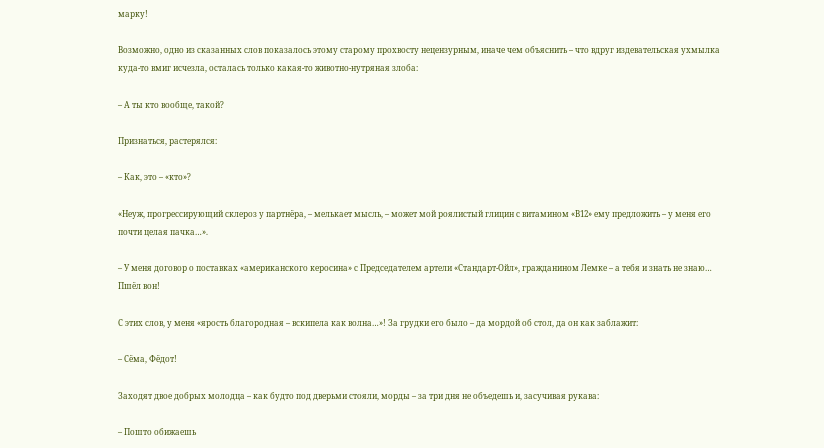марку!

Возможно, одно из сказанных слов показалось этому старому прохвосту нецензурным, иначе чем объяснить – что вдруг издевательская ухмылка куда-то вмиг исчезла, осталась только какая-то животно-нутряная злоба:

– А ты кто вообще, такой?

Признаться, растерялся:

– Как, это – «кто»?

«Неуж, прогрессирующий склероз у партнёра, – мелькает мысль, – может мой роялистый глицин с витамином «В12» ему предложить – у меня его почти целая пачка…».

– У меня договор о поставках «американского керосина» с Председателем артели «Стандарт-Ойл», гражданином Лемке – а тебя и знать не знаю… Пшёл вон!

С этих слов, у меня «ярость благородная – вскипела как волна…»! За грудки его было – да мордой об стол, да он как заблажит:

– Сёма, Фёдот!

Заходят двое добрых молодца – как будто под дверьми стояли, морды – за три дня не объедешь и, засучивая рукава:

– Пошто обижаешь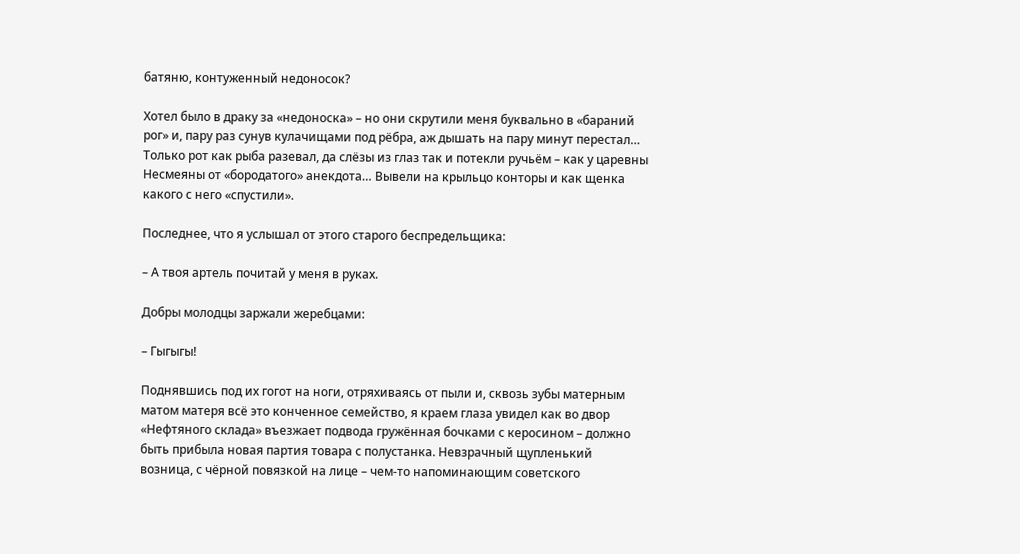батяню, контуженный недоносок?

Хотел было в драку за «недоноска» – но они скрутили меня буквально в «бараний рог» и, пару раз сунув кулачищами под рёбра, аж дышать на пару минут перестал… Только рот как рыба разевал, да слёзы из глаз так и потекли ручьём – как у царевны Несмеяны от «бородатого» анекдота… Вывели на крыльцо конторы и как щенка какого с него «спустили».

Последнее, что я услышал от этого старого беспредельщика:

– А твоя артель почитай у меня в руках.

Добры молодцы заржали жеребцами:

– Гыгыгы!

Поднявшись под их гогот на ноги, отряхиваясь от пыли и, сквозь зубы матерным матом матеря всё это конченное семейство, я краем глаза увидел как во двор «Нефтяного склада» въезжает подвода гружённая бочками с керосином – должно быть прибыла новая партия товара с полустанка. Невзрачный щупленький возница, с чёрной повязкой на лице – чем-то напоминающим советского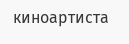киноартиста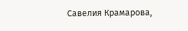Савелия Крамарова,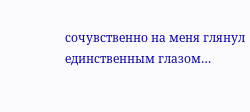сочувственно на меня глянул единственным глазом…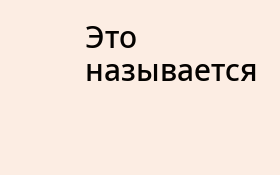Это называется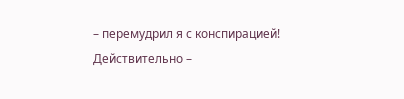– перемудрил я с конспирацией! Действительно –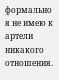формально я не имею к артели никакого отношения.